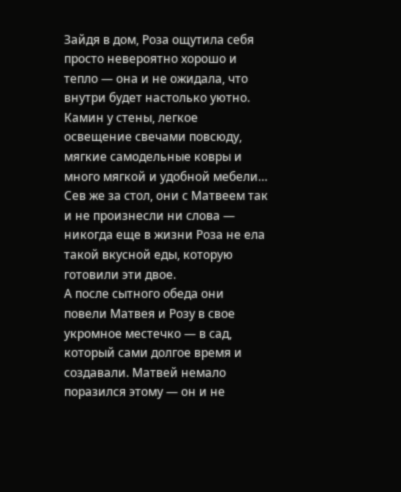Зайдя в дом, Роза ощутила себя просто невероятно хорошо и тепло — она и не ожидала, что внутри будет настолько уютно. Камин у стены, легкое освещение свечами повсюду, мягкие самодельные ковры и много мягкой и удобной мебели… Сев же за стол, они с Матвеем так и не произнесли ни слова — никогда еще в жизни Роза не ела такой вкусной еды, которую готовили эти двое.
А после сытного обеда они повели Матвея и Розу в свое укромное местечко — в сад, который сами долгое время и создавали. Матвей немало поразился этому — он и не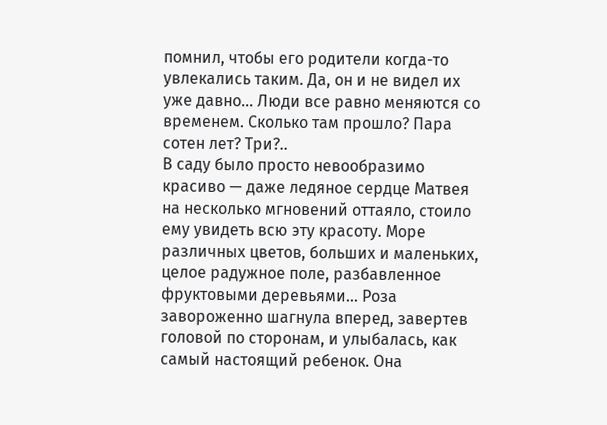помнил, чтобы его родители когда-то увлекались таким. Да, он и не видел их уже давно… Люди все равно меняются со временем. Сколько там прошло? Пара сотен лет? Три?..
В саду было просто невообразимо красиво — даже ледяное сердце Матвея на несколько мгновений оттаяло, стоило ему увидеть всю эту красоту. Море различных цветов, больших и маленьких, целое радужное поле, разбавленное фруктовыми деревьями… Роза завороженно шагнула вперед, завертев головой по сторонам, и улыбалась, как самый настоящий ребенок. Она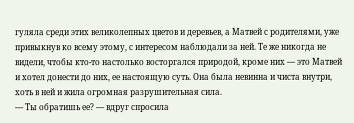гуляла среди этих великолепных цветов и деревьев, а Матвей с родителями, уже привыкнув ко всему этому, с интересом наблюдали за ней. Те же никогда не видели, чтобы кто-то настолько восторгался природой, кроме них — это Матвей и хотел донести до них, ее настоящую суть. Она была невинна и чиста внутри, хоть в ней и жила огромная разрушительная сила.
— Ты обратишь ее? — вдруг спросила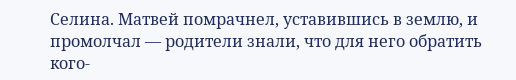Селина. Матвей помрачнел, уставившись в землю, и промолчал — родители знали, что для него обратить кого-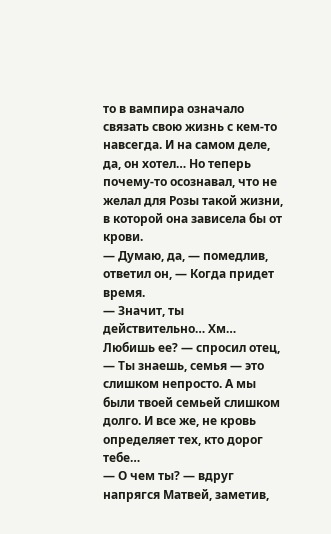то в вампира означало связать свою жизнь с кем-то навсегда. И на самом деле, да, он хотел… Но теперь почему-то осознавал, что не желал для Розы такой жизни, в которой она зависела бы от крови.
— Думаю, да, — помедлив, ответил он, — Когда придет время.
— Значит, ты действительно… Хм… Любишь ее? — спросил отец, — Ты знаешь, семья — это слишком непросто. А мы были твоей семьей слишком долго. И все же, не кровь определяет тех, кто дорог тебе…
— О чем ты? — вдруг напрягся Матвей, заметив,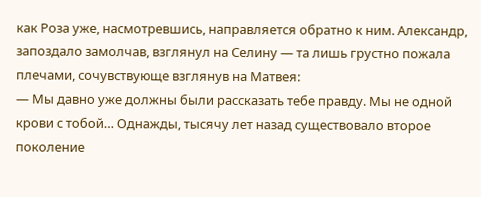как Роза уже, насмотревшись, направляется обратно к ним. Александр, запоздало замолчав, взглянул на Селину — та лишь грустно пожала плечами, сочувствующе взглянув на Матвея:
— Мы давно уже должны были рассказать тебе правду. Мы не одной крови с тобой… Однажды, тысячу лет назад существовало второе поколение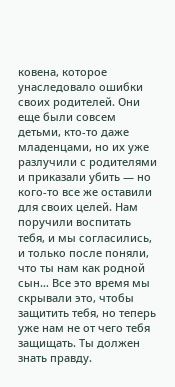ковена, которое унаследовало ошибки своих родителей. Они еще были совсем детьми, кто-то даже младенцами, но их уже разлучили с родителями и приказали убить — но кого-то все же оставили для своих целей. Нам поручили воспитать тебя, и мы согласились, и только после поняли, что ты нам как родной сын… Все это время мы скрывали это, чтобы защитить тебя, но теперь уже нам не от чего тебя защищать. Ты должен знать правду.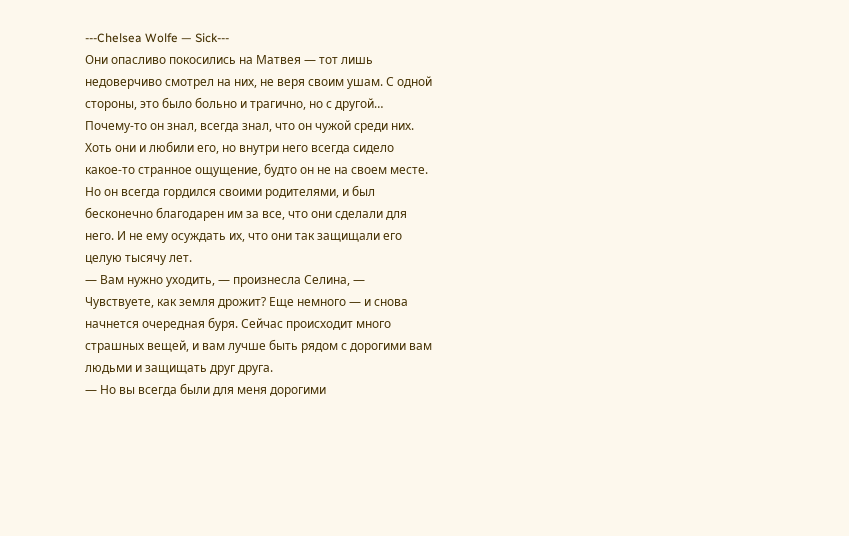---Chelsea Wolfe — Sick---
Они опасливо покосились на Матвея — тот лишь недоверчиво смотрел на них, не веря своим ушам. С одной стороны, это было больно и трагично, но с другой… Почему-то он знал, всегда знал, что он чужой среди них. Хоть они и любили его, но внутри него всегда сидело какое-то странное ощущение, будто он не на своем месте. Но он всегда гордился своими родителями, и был бесконечно благодарен им за все, что они сделали для него. И не ему осуждать их, что они так защищали его целую тысячу лет.
— Вам нужно уходить, — произнесла Селина, — Чувствуете, как земля дрожит? Еще немного — и снова начнется очередная буря. Сейчас происходит много страшных вещей, и вам лучше быть рядом с дорогими вам людьми и защищать друг друга.
— Но вы всегда были для меня дорогими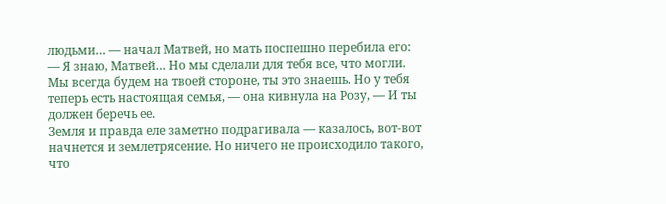людьми… — начал Матвей, но мать поспешно перебила его:
— Я знаю, Матвей… Но мы сделали для тебя все, что могли. Мы всегда будем на твоей стороне, ты это знаешь. Но у тебя теперь есть настоящая семья, — она кивнула на Розу, — И ты должен беречь ее.
Земля и правда еле заметно подрагивала — казалось, вот-вот начнется и землетрясение. Но ничего не происходило такого, что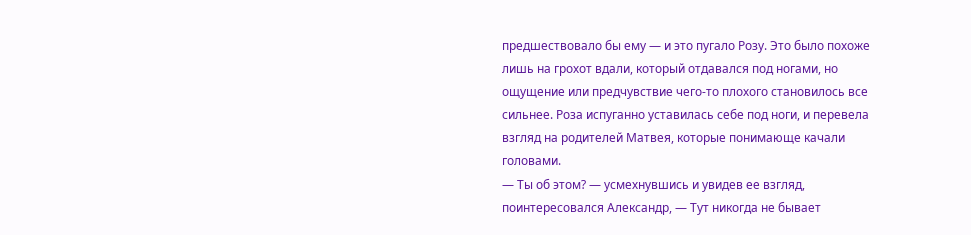предшествовало бы ему — и это пугало Розу. Это было похоже лишь на грохот вдали, который отдавался под ногами, но ощущение или предчувствие чего-то плохого становилось все сильнее. Роза испуганно уставилась себе под ноги, и перевела взгляд на родителей Матвея, которые понимающе качали головами.
— Ты об этом? — усмехнувшись и увидев ее взгляд, поинтересовался Александр, — Тут никогда не бывает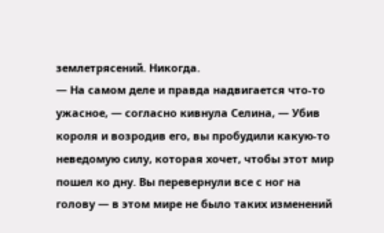землетрясений. Никогда.
— На самом деле и правда надвигается что-то ужасное, — согласно кивнула Селина, — Убив короля и возродив его, вы пробудили какую-то неведомую силу, которая хочет, чтобы этот мир пошел ко дну. Вы перевернули все с ног на голову — в этом мире не было таких изменений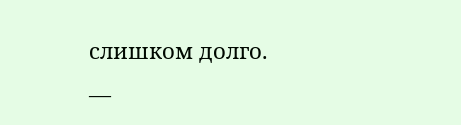слишком долго.
—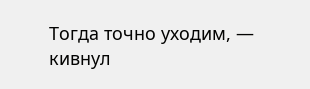Тогда точно уходим, — кивнул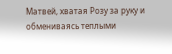Матвей, хватая Розу за руку и обмениваясь теплыми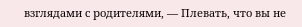взглядами с родителями, — Плевать, что вы не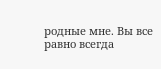родные мне. Вы все равно всегда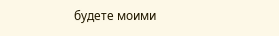будете моими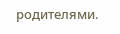родителями.